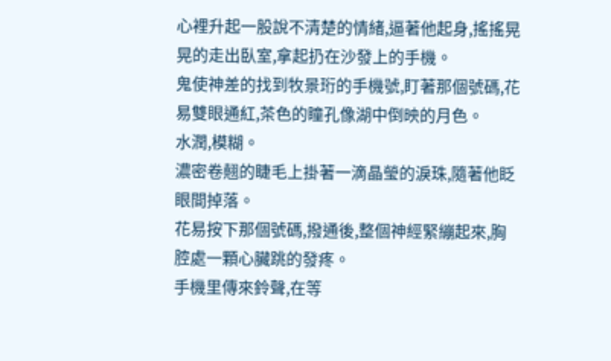心裡升起一股說不清楚的情緒,逼著他起身,搖搖晃晃的走出臥室,拿起扔在沙發上的手機。
鬼使神差的找到牧景珩的手機號,盯著那個號碼,花易雙眼通紅,茶色的瞳孔像湖中倒映的月色。
水潤,模糊。
濃密卷翹的睫毛上掛著一滴晶瑩的淚珠,隨著他眨眼間掉落。
花易按下那個號碼,撥通後,整個神經緊繃起來,胸腔處一顆心臟跳的發疼。
手機里傳來鈴聲,在等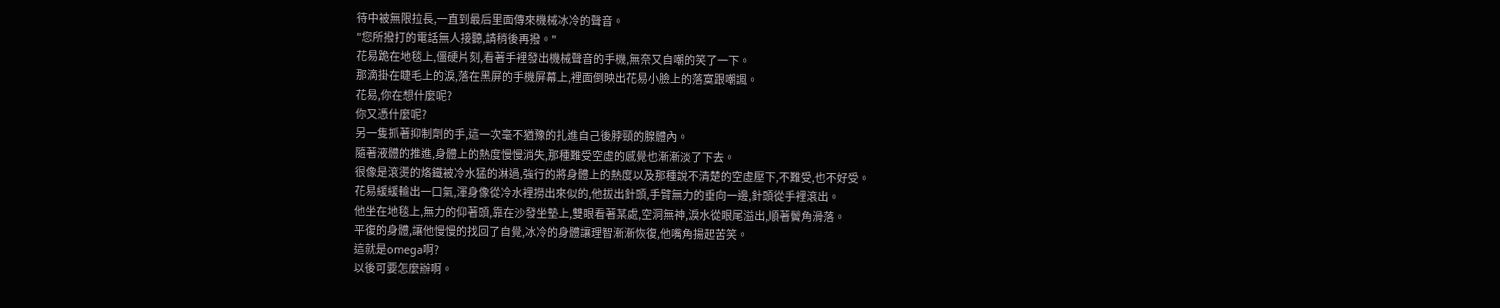待中被無限拉長,一直到最后里面傳來機械冰冷的聲音。
"您所撥打的電話無人接聽,請稍後再撥。"
花易跪在地毯上,僵硬片刻,看著手裡發出機械聲音的手機,無奈又自嘲的笑了一下。
那滴掛在睫毛上的淚,落在黑屏的手機屏幕上,裡面倒映出花易小臉上的落寞跟嘲諷。
花易,你在想什麼呢?
你又憑什麼呢?
另一隻抓著抑制劑的手,這一次毫不猶豫的扎進自己後脖頸的腺體內。
隨著液體的推進,身體上的熱度慢慢消失,那種難受空虛的感覺也漸漸淡了下去。
很像是滾燙的烙鐵被冷水猛的淋過,強行的將身體上的熱度以及那種說不清楚的空虛壓下,不難受,也不好受。
花易緩緩輸出一口氣,渾身像從冷水裡撈出來似的,他拔出針頭,手臂無力的垂向一邊,針頭從手裡滾出。
他坐在地毯上,無力的仰著頭,靠在沙發坐墊上,雙眼看著某處,空洞無神,淚水從眼尾溢出,順著鬢角滑落。
平復的身體,讓他慢慢的找回了自覺,冰冷的身體讓理智漸漸恢復,他嘴角揚起苦笑。
這就是omega啊?
以後可要怎麼辦啊。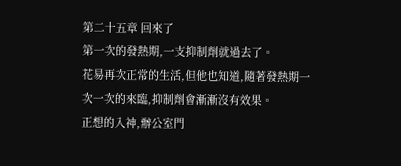第二十五章 回來了
第一次的發熱期,一支抑制劑就過去了。
花易再次正常的生活,但他也知道,隨著發熱期一次一次的來臨,抑制劑會漸漸沒有效果。
正想的入神,辦公室門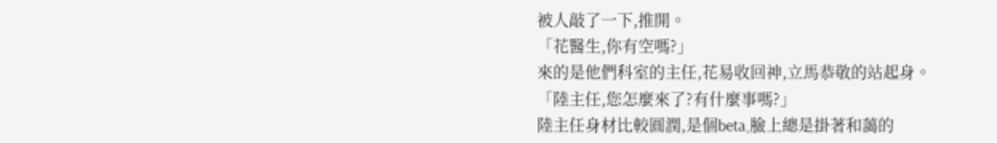被人敲了一下,推開。
「花醫生,你有空嗎?」
來的是他們科室的主任,花易收回神,立馬恭敬的站起身。
「陸主任,您怎麼來了?有什麼事嗎?」
陸主任身材比較圓潤,是個beta,臉上總是掛著和藹的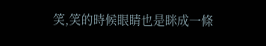笑,笑的時候眼睛也是眯成一條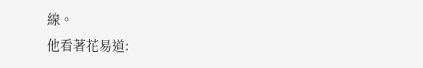線。
他看著花易道: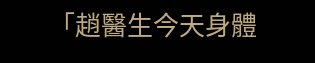「趙醫生今天身體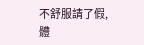不舒服請了假,體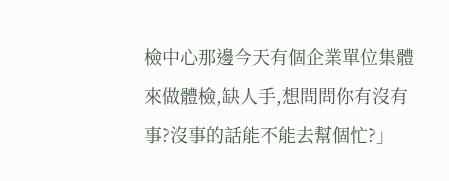檢中心那邊今天有個企業單位集體來做體檢,缺人手,想問問你有沒有事?沒事的話能不能去幫個忙?」